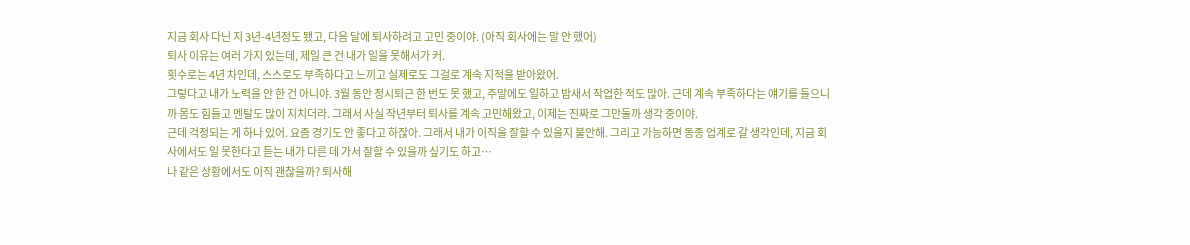지금 회사 다닌 지 3년-4년정도 됐고, 다음 달에 퇴사하려고 고민 중이야. (아직 회사에는 말 안 했어)
퇴사 이유는 여러 가지 있는데, 제일 큰 건 내가 일을 못해서가 커.
횟수로는 4년 차인데, 스스로도 부족하다고 느끼고 실제로도 그걸로 계속 지적을 받아왔어.
그렇다고 내가 노력을 안 한 건 아니야. 3월 동안 정시퇴근 한 번도 못 했고, 주말에도 일하고 밤새서 작업한 적도 많아. 근데 계속 부족하다는 얘기를 들으니까 몸도 힘들고 멘탈도 많이 지치더라. 그래서 사실 작년부터 퇴사를 계속 고민해왔고, 이제는 진짜로 그만둘까 생각 중이야.
근데 걱정되는 게 하나 있어. 요즘 경기도 안 좋다고 하잖아. 그래서 내가 이직을 잘할 수 있을지 불안해. 그리고 가능하면 동종 업계로 갈 생각인데, 지금 회사에서도 일 못한다고 듣는 내가 다른 데 가서 잘할 수 있을까 싶기도 하고…
나 같은 상황에서도 이직 괜찮을까? 퇴사해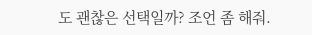도 괜찮은 선택일까? 조언 좀 해줘.